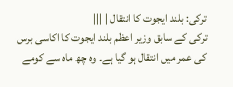ترکی: بلند ایجوت کا انتقال | |||
ترکی کے سابق وزیر اعظم بلند ایجوت کا اکاسی برس کی عمر میں انتقال ہو گیا ہے۔ وہ چھ ماہ سے کومے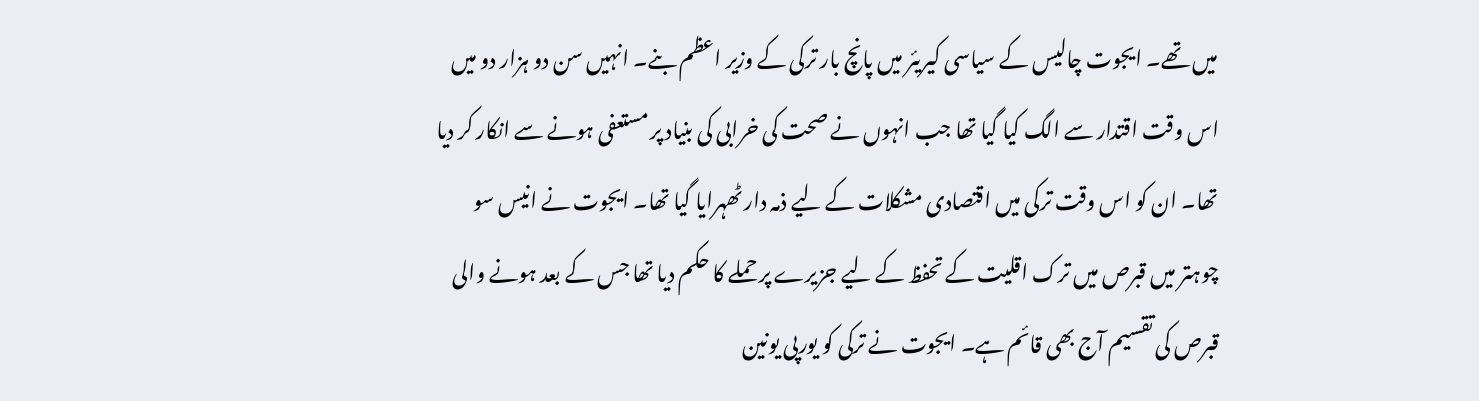میں تھے۔ ایجوت چالیس کے سیاسی کیریئر میں پانچ بار ترکی کے وزیر اعظم بنے۔ انہیں سن دو ہزار دو میں اس وقت اقتدار سے الگ کیا گیا تھا جب انہوں نے صحت کی خرابی کی بنیاد پر مستعفی ہونے سے انکار کر دیا تھا۔ ان کو اس وقت ترکی میں اقتصادی مشکلات کے لیے ذمہ دار ٹھہرایا گیا تھا۔ ایجوت نے انیس سو چوہتر میں قبرص میں ترک اقلیت کے تحفظ کے لیے جزیرے پر حملے کا حکم دیا تھا جس کے بعد ہونے والی قبرص کی تقسیم آج بھی قائم ہے۔ ایجوت نے ترکی کو یورپی یونین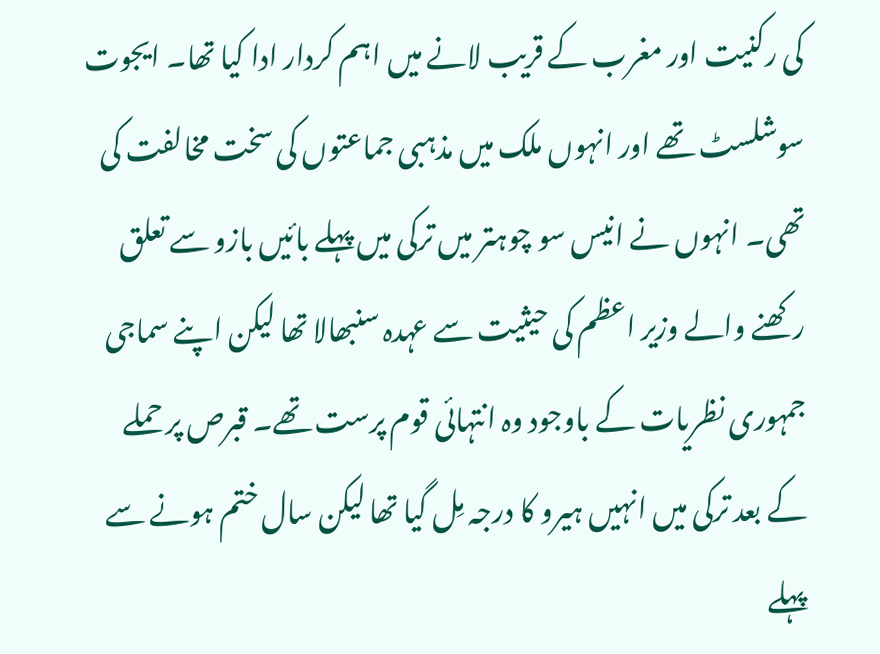کی رکنیت اور مغرب کے قریب لانے میں اہم کردار ادا کیا تھا۔ ایجوت سوشلسٹ تھے اور انہوں ملک میں مذہبی جماعتوں کی سخت مخالفت کی تھی۔ انہوں نے انیس سو چوہتر میں ترکی میں پہلے بائیں بازو سے تعلق رکھنے والے وزیر اعظم کی حیثیت سے عہدہ سنبھالا تھا لیکن اپنے سماجی جمہوری نظریات کے باوجود وہ انتہائی قوم پرست تھے۔ قبرص پر حملے کے بعد ترکی میں انہیں ہیرو کا درجہ مِل گیا تھا لیکن سال ختم ہونے سے پہلے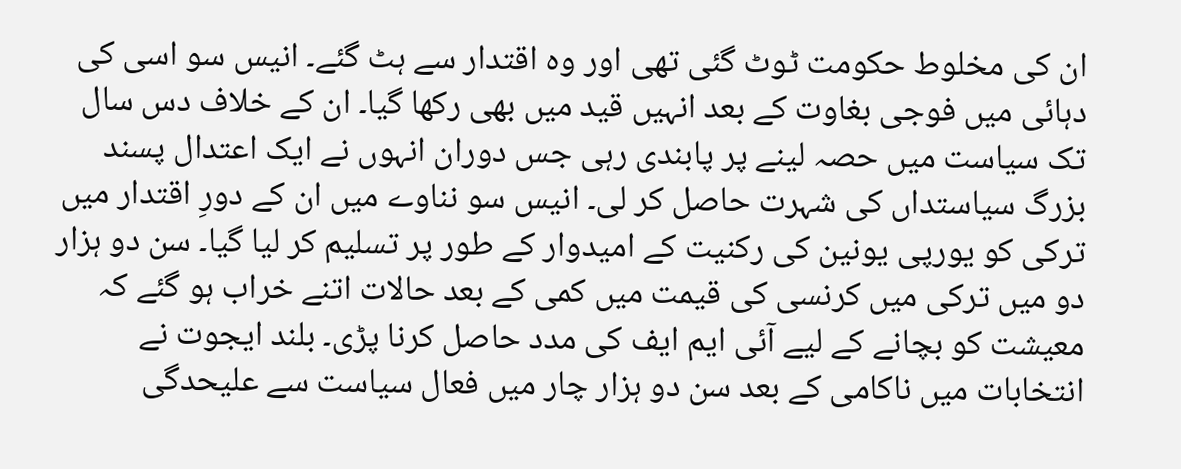ان کی مخلوط حکومت ٹوٹ گئی تھی اور وہ اقتدار سے ہٹ گئے۔ انیس سو اسی کی دہائی میں فوجی بغاوت کے بعد انہیں قید میں بھی رکھا گیا۔ ان کے خلاف دس سال تک سیاست میں حصہ لینے پر پابندی رہی جس دوران انہوں نے ایک اعتدال پسند بزرگ سیاستداں کی شہرت حاصل کر لی۔ انیس سو نناوے میں ان کے دورِ اقتدار میں ترکی کو یورپی یونین کی رکنیت کے امیدوار کے طور پر تسلیم کر لیا گیا۔ سن دو ہزار دو میں ترکی میں کرنسی کی قیمت میں کمی کے بعد حالات اتنے خراب ہو گئے کہ معیشت کو بچانے کے لیے آئی ایم ایف کی مدد حاصل کرنا پڑی۔ بلند ایجوت نے انتخابات میں ناکامی کے بعد سن دو ہزار چار میں فعال سیاست سے علیحدگی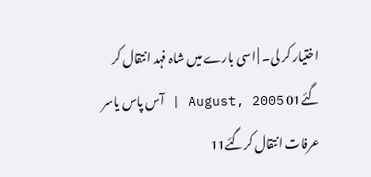اختیار کر لی۔ | اسی بارے میں شاہ فہد انتقال کر گئے01 August, 2005 | آس پاس یاسر عرفات انتقال کرگئے11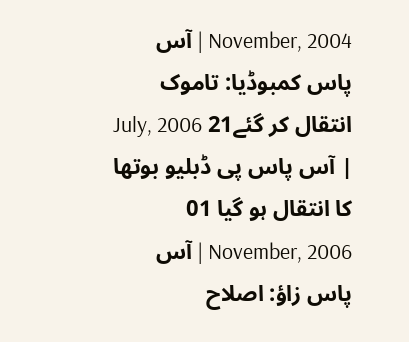November, 2004 | آس پاس کمبوڈیا: تاموک انتقال کر گئے21 July, 2006 | آس پاس پی ڈبلیو بوتھا کا انتقال ہو گیا 01 November, 2006 | آس پاس زاؤ: اصلاح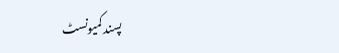پسند کمیونسٹ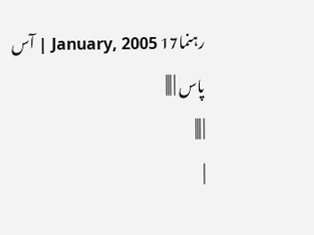رہنما17 January, 2005 | آس پاس | |||
| |||
|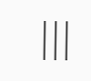|||